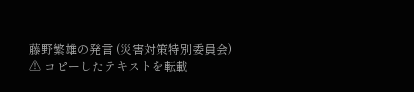藤野繁雄の発言 (災害対策特別委員会)
⚠ コピーしたテキストを転載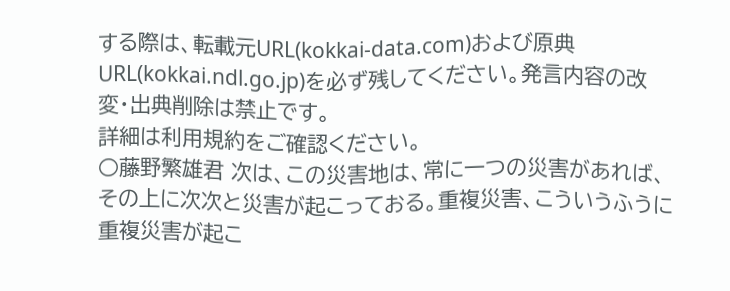する際は、転載元URL(kokkai-data.com)および原典URL(kokkai.ndl.go.jp)を必ず残してください。発言内容の改変・出典削除は禁止です。
詳細は利用規約をご確認ください。
○藤野繁雄君 次は、この災害地は、常に一つの災害があれば、その上に次次と災害が起こっておる。重複災害、こういうふうに重複災害が起こ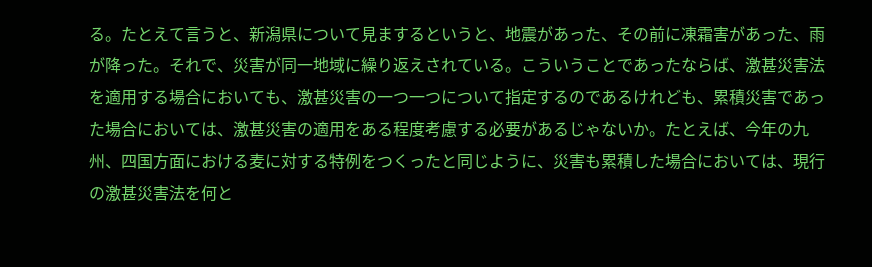る。たとえて言うと、新潟県について見まするというと、地震があった、その前に凍霜害があった、雨が降った。それで、災害が同一地域に繰り返えされている。こういうことであったならば、激甚災害法を適用する場合においても、激甚災害の一つ一つについて指定するのであるけれども、累積災害であった場合においては、激甚災害の適用をある程度考慮する必要があるじゃないか。たとえば、今年の九州、四国方面における麦に対する特例をつくったと同じように、災害も累積した場合においては、現行の激甚災害法を何と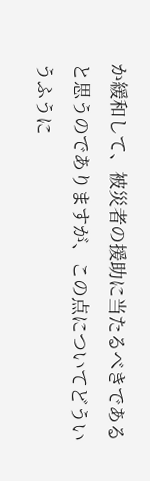か緩和して、被災者の援助に当たるべきであると思うのでありますが、この点についてどういうふうに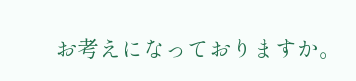お考えになっておりますか。